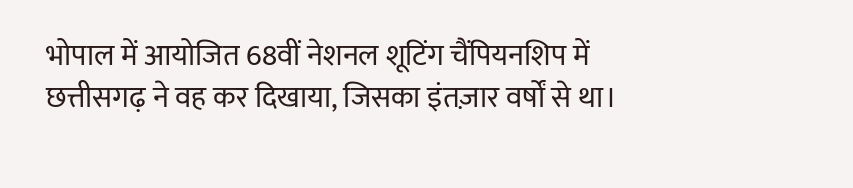भोपाल में आयोजित 68वीं नेशनल शूटिंग चैंपियनशिप में छत्तीसगढ़ ने वह कर दिखाया, जिसका इंतज़ार वर्षों से था।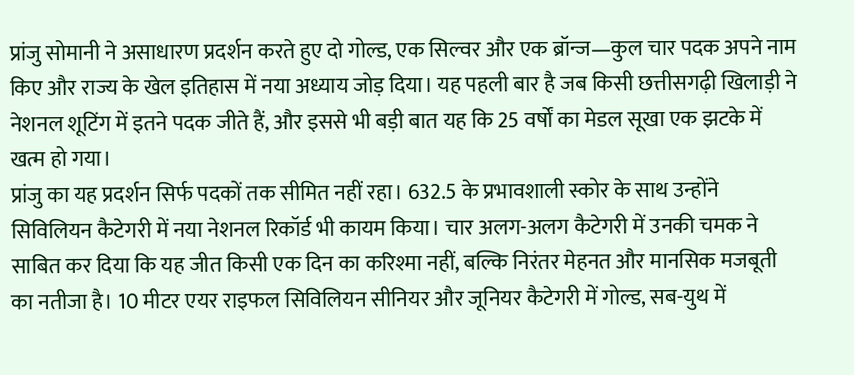प्रांजु सोमानी ने असाधारण प्रदर्शन करते हुए दो गोल्ड, एक सिल्वर और एक ब्रॉन्ज—कुल चार पदक अपने नाम किए और राज्य के खेल इतिहास में नया अध्याय जोड़ दिया। यह पहली बार है जब किसी छत्तीसगढ़ी खिलाड़ी ने नेशनल शूटिंग में इतने पदक जीते हैं, और इससे भी बड़ी बात यह कि 25 वर्षों का मेडल सूखा एक झटके में खत्म हो गया।
प्रांजु का यह प्रदर्शन सिर्फ पदकों तक सीमित नहीं रहा। 632.5 के प्रभावशाली स्कोर के साथ उन्होंने सिविलियन कैटेगरी में नया नेशनल रिकॉर्ड भी कायम किया। चार अलग-अलग कैटेगरी में उनकी चमक ने साबित कर दिया कि यह जीत किसी एक दिन का करिश्मा नहीं, बल्कि निरंतर मेहनत और मानसिक मजबूती का नतीजा है। 10 मीटर एयर राइफल सिविलियन सीनियर और जूनियर कैटेगरी में गोल्ड, सब-युथ में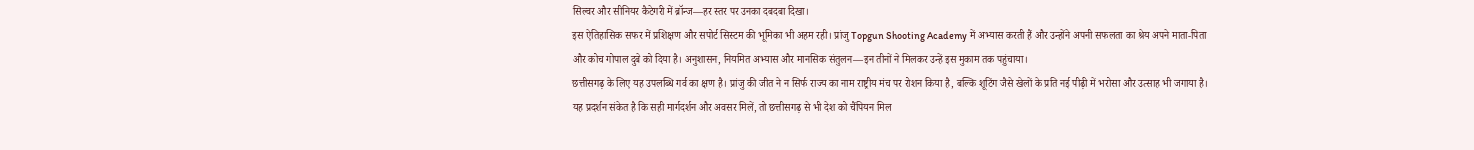सिल्वर और सीनियर कैटेगरी में ब्रॉन्ज—हर स्तर पर उनका दबदबा दिखा।
इस ऐतिहासिक सफर में प्रशिक्षण और सपोर्ट सिस्टम की भूमिका भी अहम रही। प्रांजु Topgun Shooting Academy में अभ्यास करती हैं और उन्होंने अपनी सफलता का श्रेय अपने माता-पिता और कोच गोपाल दुबे को दिया है। अनुशासन, नियमित अभ्यास और मानसिक संतुलन—इन तीनों ने मिलकर उन्हें इस मुकाम तक पहुंचाया।
छत्तीसगढ़ के लिए यह उपलब्धि गर्व का क्षण है। प्रांजु की जीत ने न सिर्फ राज्य का नाम राष्ट्रीय मंच पर रोशन किया है, बल्कि शूटिंग जैसे खेलों के प्रति नई पीढ़ी में भरोसा और उत्साह भी जगाया है। यह प्रदर्शन संकेत है कि सही मार्गदर्शन और अवसर मिलें, तो छत्तीसगढ़ से भी देश को चैंपियन मिल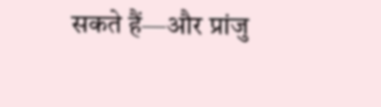सकते हैं—और प्रांजु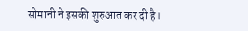सोमानी ने इसकी शुरुआत कर दी है।